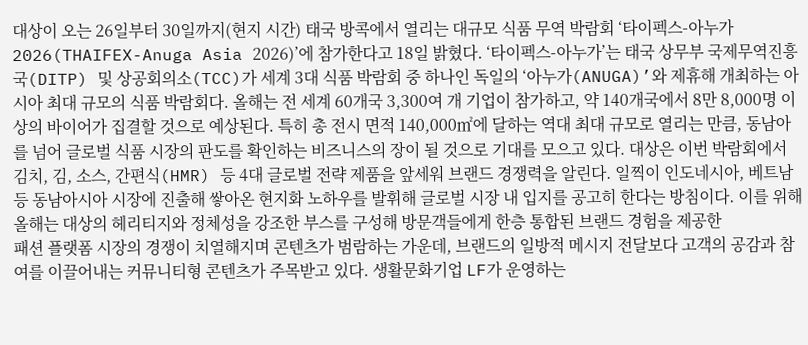대상이 오는 26일부터 30일까지(현지 시간) 태국 방콕에서 열리는 대규모 식품 무역 박람회 ‘타이펙스-아누가 2026(THAIFEX-Anuga Asia 2026)’에 참가한다고 18일 밝혔다. ‘타이펙스-아누가’는 태국 상무부 국제무역진흥국(DITP) 및 상공회의소(TCC)가 세계 3대 식품 박람회 중 하나인 독일의 ‘아누가(ANUGA)’와 제휴해 개최하는 아시아 최대 규모의 식품 박람회다. 올해는 전 세계 60개국 3,300여 개 기업이 참가하고, 약 140개국에서 8만 8,000명 이상의 바이어가 집결할 것으로 예상된다. 특히 총 전시 면적 140,000㎡에 달하는 역대 최대 규모로 열리는 만큼, 동남아를 넘어 글로벌 식품 시장의 판도를 확인하는 비즈니스의 장이 될 것으로 기대를 모으고 있다. 대상은 이번 박람회에서 김치, 김, 소스, 간편식(HMR) 등 4대 글로벌 전략 제품을 앞세워 브랜드 경쟁력을 알린다. 일찍이 인도네시아, 베트남 등 동남아시아 시장에 진출해 쌓아온 현지화 노하우를 발휘해 글로벌 시장 내 입지를 공고히 한다는 방침이다. 이를 위해 올해는 대상의 헤리티지와 정체성을 강조한 부스를 구성해 방문객들에게 한층 통합된 브랜드 경험을 제공한
패션 플랫폼 시장의 경쟁이 치열해지며 콘텐츠가 범람하는 가운데, 브랜드의 일방적 메시지 전달보다 고객의 공감과 참여를 이끌어내는 커뮤니티형 콘텐츠가 주목받고 있다. 생활문화기업 LF가 운영하는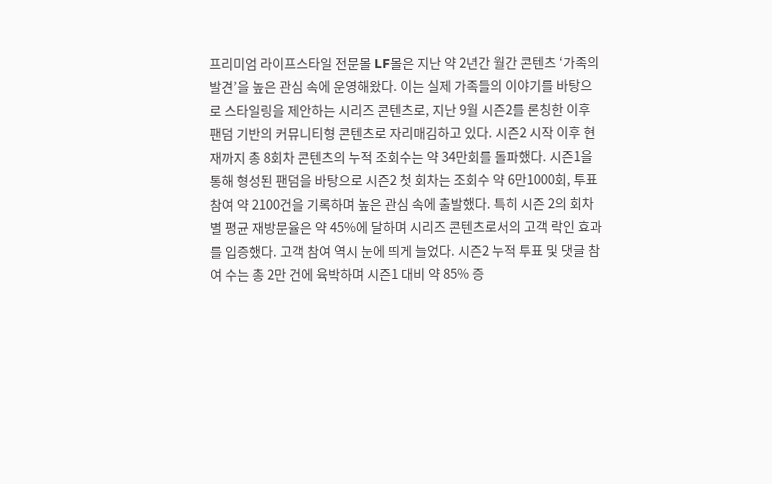프리미엄 라이프스타일 전문몰 LF몰은 지난 약 2년간 월간 콘텐츠 ‘가족의 발견’을 높은 관심 속에 운영해왔다. 이는 실제 가족들의 이야기를 바탕으로 스타일링을 제안하는 시리즈 콘텐츠로, 지난 9월 시즌2를 론칭한 이후 팬덤 기반의 커뮤니티형 콘텐츠로 자리매김하고 있다. 시즌2 시작 이후 현재까지 총 8회차 콘텐츠의 누적 조회수는 약 34만회를 돌파했다. 시즌1을 통해 형성된 팬덤을 바탕으로 시즌2 첫 회차는 조회수 약 6만1000회, 투표 참여 약 2100건을 기록하며 높은 관심 속에 출발했다. 특히 시즌 2의 회차별 평균 재방문율은 약 45%에 달하며 시리즈 콘텐츠로서의 고객 락인 효과를 입증했다. 고객 참여 역시 눈에 띄게 늘었다. 시즌2 누적 투표 및 댓글 참여 수는 총 2만 건에 육박하며 시즌1 대비 약 85% 증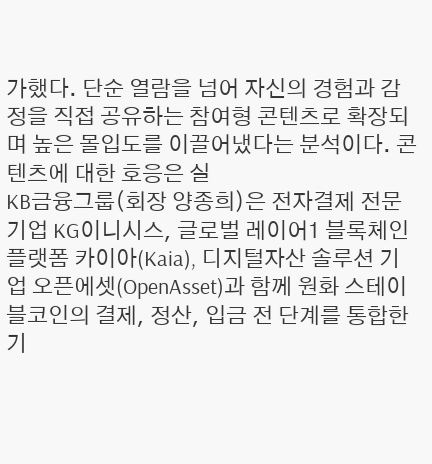가했다. 단순 열람을 넘어 자신의 경험과 감정을 직접 공유하는 참여형 콘텐츠로 확장되며 높은 몰입도를 이끌어냈다는 분석이다. 콘텐츠에 대한 호응은 실
KB금융그룹(회장 양종희)은 전자결제 전문 기업 KG이니시스, 글로벌 레이어1 블록체인 플랫폼 카이아(Kaia), 디지털자산 솔루션 기업 오픈에셋(OpenAsset)과 함께 원화 스테이블코인의 결제, 정산, 입금 전 단계를 통합한 기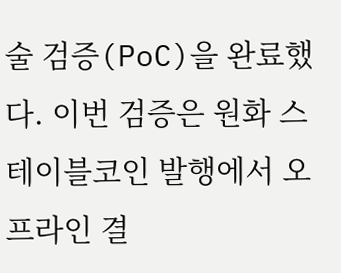술 검증(PoC)을 완료했다. 이번 검증은 원화 스테이블코인 발행에서 오프라인 결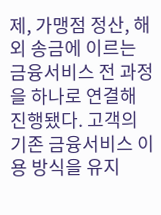제, 가맹점 정산, 해외 송금에 이르는 금융서비스 전 과정을 하나로 연결해 진행됐다. 고객의 기존 금융서비스 이용 방식을 유지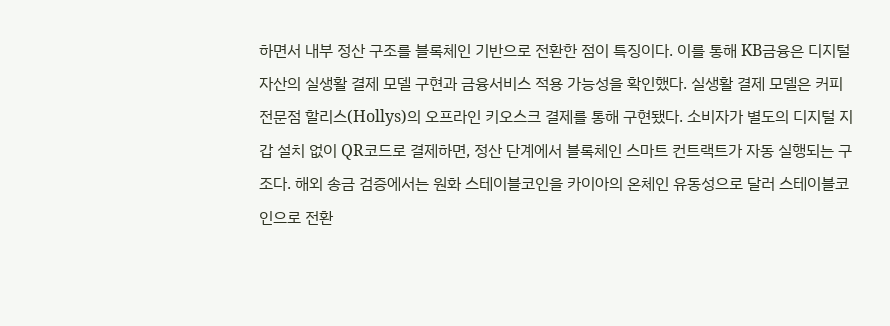하면서 내부 정산 구조를 블록체인 기반으로 전환한 점이 특징이다. 이를 통해 KB금융은 디지털자산의 실생활 결제 모델 구현과 금융서비스 적용 가능성을 확인했다. 실생활 결제 모델은 커피전문점 할리스(Hollys)의 오프라인 키오스크 결제를 통해 구현됐다. 소비자가 별도의 디지털 지갑 설치 없이 QR코드로 결제하면, 정산 단계에서 블록체인 스마트 컨트랙트가 자동 실행되는 구조다. 해외 송금 검증에서는 원화 스테이블코인을 카이아의 온체인 유동성으로 달러 스테이블코인으로 전환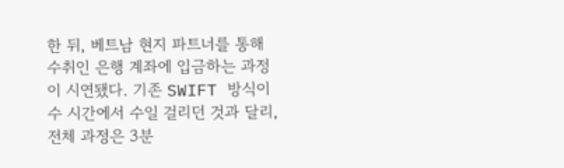한 뒤, 베트남 현지 파트너를 통해 수취인 은행 계좌에 입금하는 과정이 시연됐다. 기존 SWIFT 방식이 수 시간에서 수일 걸리던 것과 달리, 전체 과정은 3분